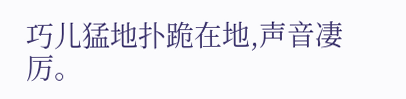巧儿猛地扑跪在地,声音凄厉。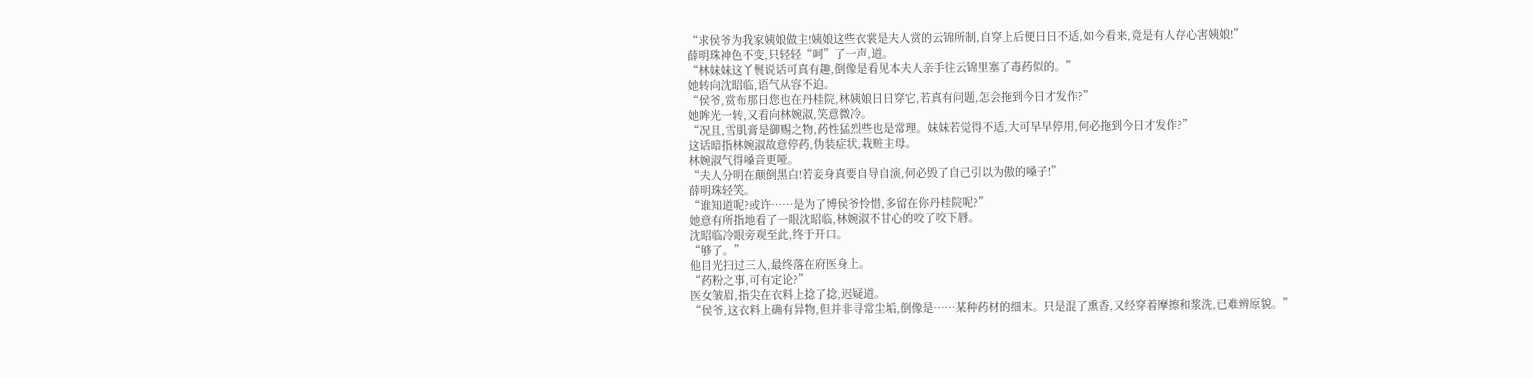“求侯爷为我家姨娘做主!姨娘这些衣裳是夫人赏的云锦所制,自穿上后便日日不适,如今看来,竟是有人存心害姨娘!”
薛明珠神色不变,只轻轻“呵”了一声,道。
“林妹妹这丫鬟说话可真有趣,倒像是看见本夫人亲手往云锦里塞了毒药似的。”
她转向沈昭临,语气从容不迫。
“侯爷,赏布那日您也在丹桂院,林姨娘日日穿它,若真有问题,怎会拖到今日才发作?”
她眸光一转,又看向林婉淑,笑意微冷。
“况且,雪肌膏是御赐之物,药性猛烈些也是常理。妹妹若觉得不适,大可早早停用,何必拖到今日才发作?”
这话暗指林婉淑故意停药,伪装症状,栽赃主母。
林婉淑气得嗓音更哑。
“夫人分明在颠倒黑白!若妾身真要自导自演,何必毁了自己引以为傲的嗓子!”
薛明珠轻笑。
“谁知道呢?或许……是为了博侯爷怜惜,多留在你丹桂院呢?”
她意有所指地看了一眼沈昭临,林婉淑不甘心的咬了咬下唇。
沈昭临冷眼旁观至此,终于开口。
“够了。”
他目光扫过三人,最终落在府医身上。
“药粉之事,可有定论?”
医女皱眉,指尖在衣料上捻了捻,迟疑道。
“侯爷,这衣料上确有异物,但并非寻常尘垢,倒像是……某种药材的细末。只是混了熏香,又经穿着摩擦和浆洗,已难辨原貌。”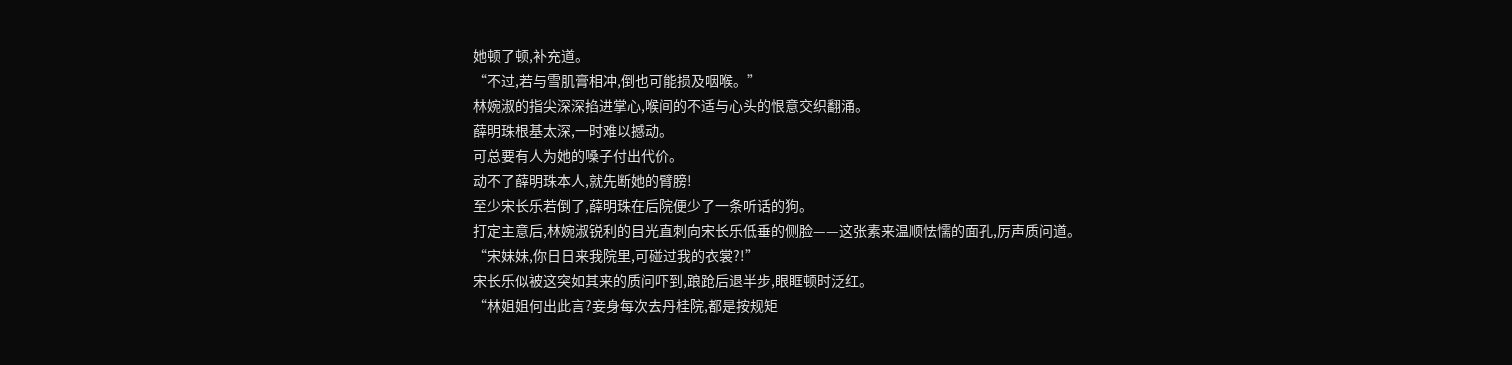她顿了顿,补充道。
“不过,若与雪肌膏相冲,倒也可能损及咽喉。”
林婉淑的指尖深深掐进掌心,喉间的不适与心头的恨意交织翻涌。
薛明珠根基太深,一时难以撼动。
可总要有人为她的嗓子付出代价。
动不了薛明珠本人,就先断她的臂膀!
至少宋长乐若倒了,薛明珠在后院便少了一条听话的狗。
打定主意后,林婉淑锐利的目光直刺向宋长乐低垂的侧脸——这张素来温顺怯懦的面孔,厉声质问道。
“宋妹妹,你日日来我院里,可碰过我的衣裳?!”
宋长乐似被这突如其来的质问吓到,踉跄后退半步,眼眶顿时泛红。
“林姐姐何出此言?妾身每次去丹桂院,都是按规矩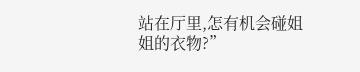站在厅里,怎有机会碰姐姐的衣物?”